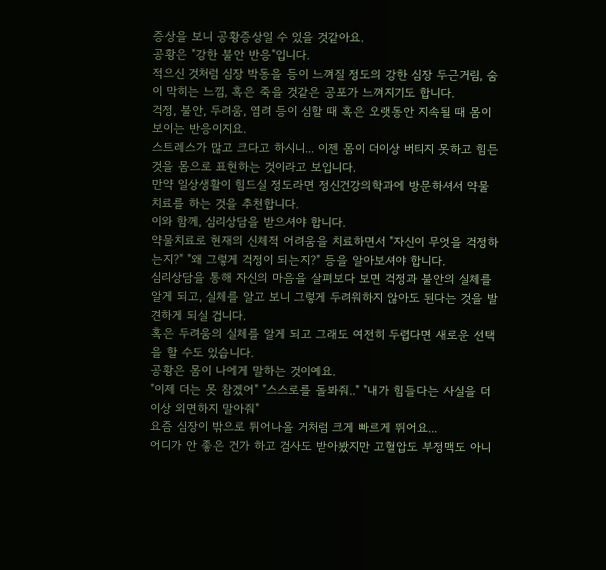증상을 보니 공황증상일 수 있을 것같아요.
공황은 "강한 불안 반응"입니다.
적으신 것처럼 심장 박동을 등이 느껴질 정도의 강한 심장 두근거림, 숨이 막히는 느낌, 혹은 죽을 것같은 공포가 느껴지기도 합니다.
걱정, 불안, 두려움, 염려 등이 심할 때 혹은 오랫동안 지속될 때 몸이 보이는 반응이지요.
스트레스가 많고 크다고 하시니... 이젠 몸이 더이상 버티지 못하고 힘든 것을 몸으로 표현하는 것이라고 보입니다.
만약 일상생활이 힘드실 정도라면 정신건강의학과에 방문하셔서 약물치료를 하는 것을 추천합니다.
이와 함께, 심리상담을 받으셔야 합니다.
약물치료로 현재의 신체적 어려움을 치료하면서 "자신이 무엇을 걱정하는지?" "왜 그렇게 걱정이 되는지?" 등을 알아보셔야 합니다.
심리상담을 통해 자신의 마음을 살펴보다 보면 걱정과 불안의 실체를 알게 되고, 실체를 알고 보니 그렇게 두려워하지 않아도 된다는 것을 발견하게 되실 겁니다.
혹은 두려움의 실체를 알게 되고 그래도 여전히 두렵다면 새로운 선택을 할 수도 있습니다.
공황은 몸이 나에게 말하는 것이예요.
"이제 더는 못 참겠어" "스스로를 돌봐줘.." "내가 힘들다는 사실을 더 이상 외면하지 말아줘"
요즘 심장이 밖으로 튀어나올 거처럼 크게 빠르게 뛰어요...
어디가 안 좋은 건가 하고 검사도 받아봤지만 고혈압도 부정맥도 아니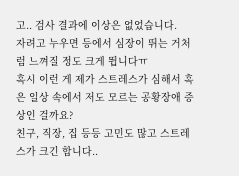고.. 검사 결과에 이상은 없었습니다.
자려고 누우면 등에서 심장이 뛰는 거처럼 느껴질 정도 크게 뜁니다ㅠ
혹시 이런 게 제가 스트레스가 심해서 혹은 일상 속에서 저도 모르는 공황장애 증상인 걸까요?
친구, 직장, 집 등등 고민도 많고 스트레스가 크긴 합니다..